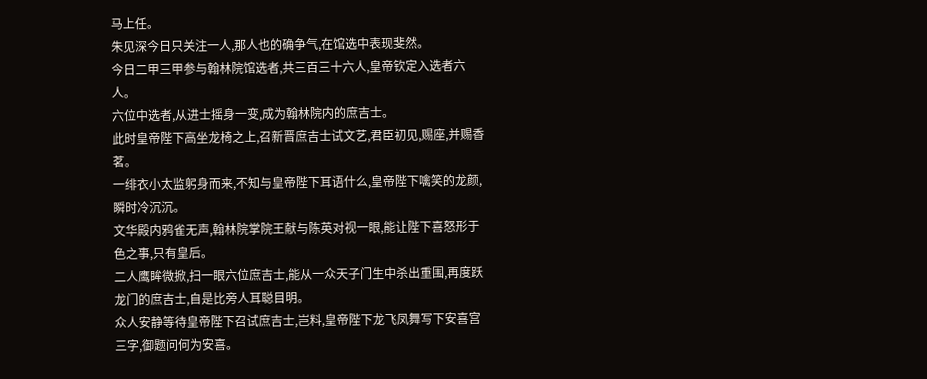马上任。
朱见深今日只关注一人,那人也的确争气,在馆选中表现斐然。
今日二甲三甲参与翰林院馆选者,共三百三十六人,皇帝钦定入选者六人。
六位中选者,从进士摇身一变,成为翰林院内的庶吉士。
此时皇帝陛下高坐龙椅之上,召新晋庶吉士试文艺,君臣初见,赐座,并赐香茗。
一绯衣小太监躬身而来,不知与皇帝陛下耳语什么,皇帝陛下噙笑的龙颜,瞬时冷沉沉。
文华殿内鸦雀无声,翰林院掌院王献与陈英对视一眼,能让陛下喜怒形于色之事,只有皇后。
二人鹰眸微掀,扫一眼六位庶吉士,能从一众天子门生中杀出重围,再度跃龙门的庶吉士,自是比旁人耳聪目明。
众人安静等待皇帝陛下召试庶吉士,岂料,皇帝陛下龙飞凤舞写下安喜宫三字,御题问何为安喜。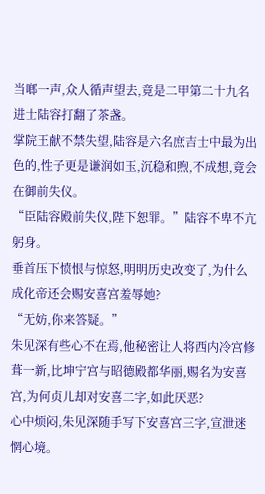当啷一声,众人循声望去,竟是二甲第二十九名进士陆容打翻了茶盏。
掌院王献不禁失望,陆容是六名庶吉士中最为出色的,性子更是谦润如玉,沉稳和煦,不成想,竟会在御前失仪。
“臣陆容殿前失仪,陛下恕罪。”陆容不卑不亢躬身。
垂首压下愤恨与惊怒,明明历史改变了,为什么成化帝还会赐安喜宫羞辱她?
“无妨,你来答疑。”
朱见深有些心不在焉,他秘密让人将西内冷宫修葺一新,比坤宁宫与昭德殿都华丽,赐名为安喜宫,为何贞儿却对安喜二字,如此厌恶?
心中烦闷,朱见深随手写下安喜宫三字,宣泄迷惘心境。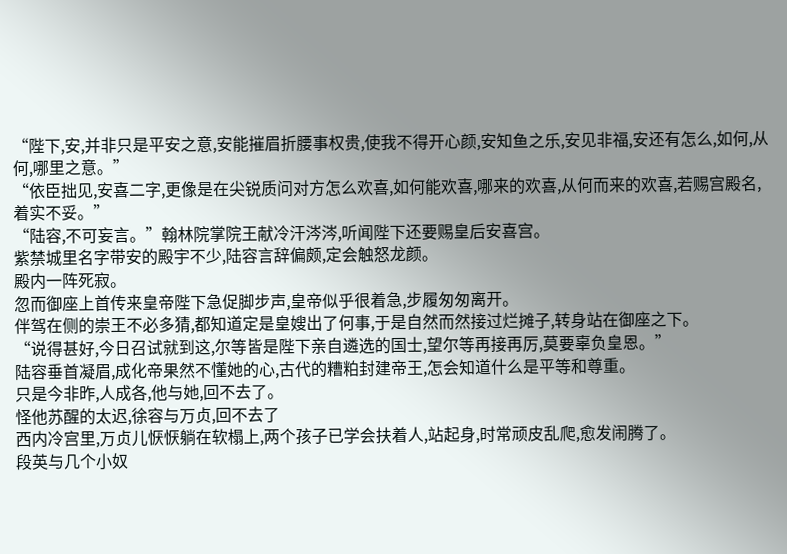“陛下,安,并非只是平安之意,安能摧眉折腰事权贵,使我不得开心颜,安知鱼之乐,安见非福,安还有怎么,如何,从何,哪里之意。”
“依臣拙见,安喜二字,更像是在尖锐质问对方怎么欢喜,如何能欢喜,哪来的欢喜,从何而来的欢喜,若赐宫殿名,着实不妥。”
“陆容,不可妄言。”翰林院掌院王献冷汗涔涔,听闻陛下还要赐皇后安喜宫。
紫禁城里名字带安的殿宇不少,陆容言辞偏颇,定会触怒龙颜。
殿内一阵死寂。
忽而御座上首传来皇帝陛下急促脚步声,皇帝似乎很着急,步履匆匆离开。
伴驾在侧的崇王不必多猜,都知道定是皇嫂出了何事,于是自然而然接过烂摊子,转身站在御座之下。
“说得甚好,今日召试就到这,尔等皆是陛下亲自遴选的国士,望尔等再接再厉,莫要辜负皇恩。”
陆容垂首凝眉,成化帝果然不懂她的心,古代的糟粕封建帝王,怎会知道什么是平等和尊重。
只是今非昨,人成各,他与她,回不去了。
怪他苏醒的太迟,徐容与万贞,回不去了
西内冷宫里,万贞儿恹恹躺在软榻上,两个孩子已学会扶着人,站起身,时常顽皮乱爬,愈发闹腾了。
段英与几个小奴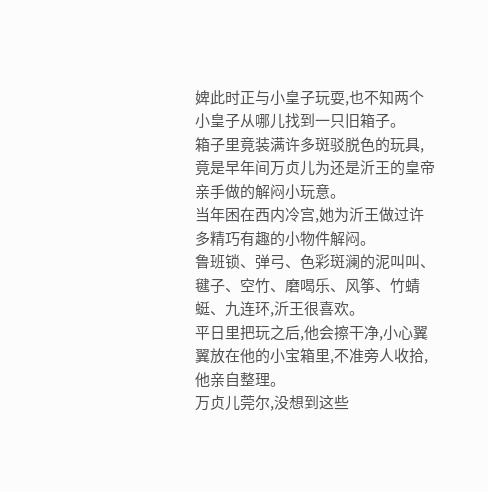婢此时正与小皇子玩耍,也不知两个小皇子从哪儿找到一只旧箱子。
箱子里竟装满许多斑驳脱色的玩具,竟是早年间万贞儿为还是沂王的皇帝亲手做的解闷小玩意。
当年困在西内冷宫,她为沂王做过许多精巧有趣的小物件解闷。
鲁班锁、弹弓、色彩斑澜的泥叫叫、毽子、空竹、磨喝乐、风筝、竹蜻蜓、九连环,沂王很喜欢。
平日里把玩之后,他会擦干净,小心翼翼放在他的小宝箱里,不准旁人收拾,他亲自整理。
万贞儿莞尔,没想到这些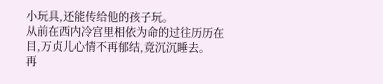小玩具,还能传给他的孩子玩。
从前在西内冷宫里相依为命的过往历历在目,万贞儿心情不再郁结,竟沉沉睡去。
再